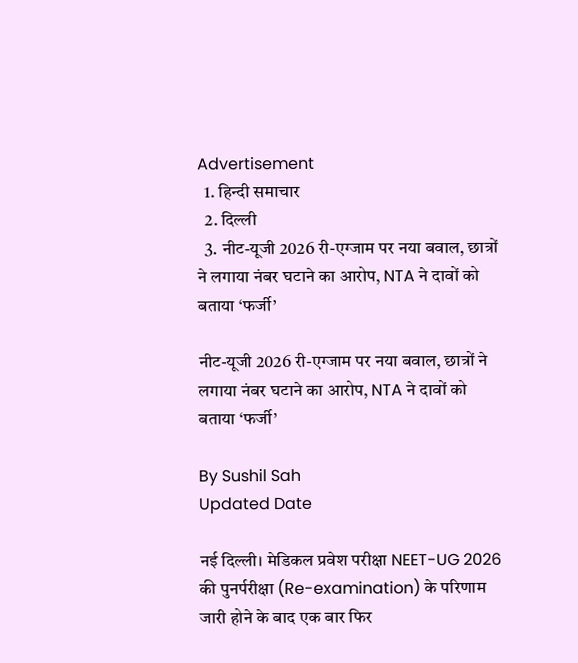Advertisement
  1. हिन्दी समाचार
  2. दिल्ली
  3. नीट-यूजी 2026 री-एग्जाम पर नया बवाल, छात्रों ने लगाया नंबर घटाने का आरोप, NTA ने दावों को बताया ‘फर्जी’

नीट-यूजी 2026 री-एग्जाम पर नया बवाल, छात्रों ने लगाया नंबर घटाने का आरोप, NTA ने दावों को बताया ‘फर्जी’

By Sushil Sah
Updated Date

नई दिल्ली। मेडिकल प्रवेश परीक्षा NEET-UG 2026 की पुनर्परीक्षा (Re-examination) के परिणाम जारी होने के बाद एक बार फिर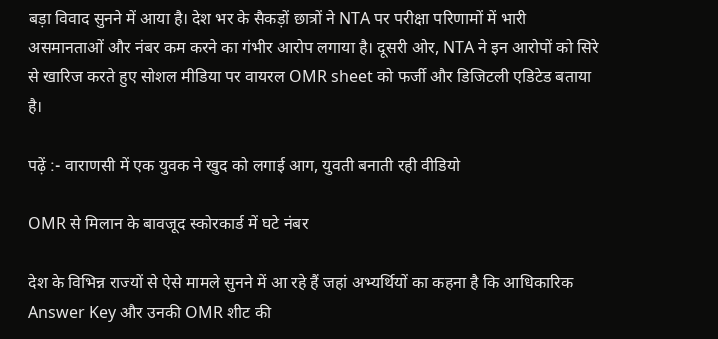बड़ा विवाद सुनने में आया है। देश भर के सैकड़ों छात्रों ने NTA पर परीक्षा परिणामों में भारी असमानताओं और नंबर कम करने का गंभीर आरोप लगाया है। दूसरी ओर, NTA ने इन आरोपों को सिरे से खारिज करते हुए सोशल मीडिया पर वायरल OMR sheet को फर्जी और डिजिटली एडिटेड बताया है।

पढ़ें :- वाराणसी में एक युवक ने खुद को लगाई आग, युवती बनाती रही वीडियो

OMR से मिलान के बावजूद स्कोरकार्ड में घटे नंबर

देश के विभिन्न राज्यों से ऐसे मामले सुनने में आ रहे हैं जहां अभ्यर्थियों का कहना है कि आधिकारिक Answer Key और उनकी OMR शीट की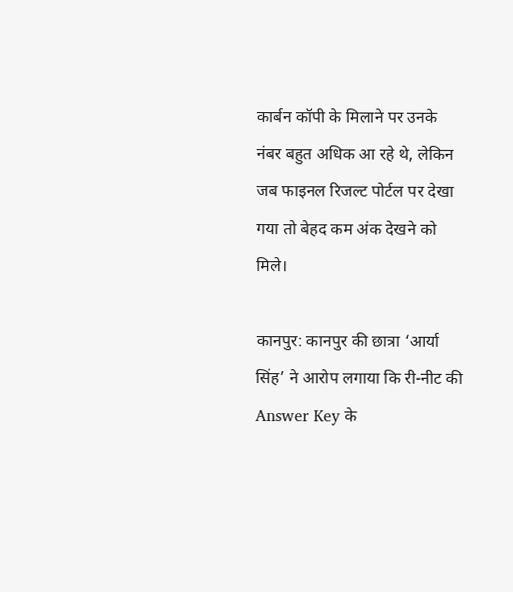कार्बन कॉपी के मिलाने पर उनके नंबर बहुत अधिक आ रहे थे, लेकिन जब फाइनल रिजल्ट पोर्टल पर देखा गया तो बेहद कम अंक देखने को मिले।

कानपुर: कानपुर की छात्रा ‘आर्या सिंह’ ने आरोप लगाया कि री-नीट की Answer Key के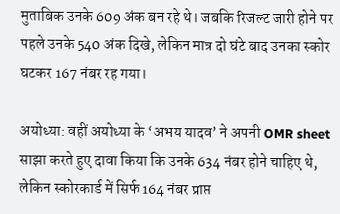मुताबिक उनके 609 अंक बन रहे थे। जबकि रिजल्ट जारी होने पर पहले उनके 540 अंक दिखे, लेकिन मात्र दो घंटे बाद उनका स्कोर घटकर 167 नंबर रह गया।

अयोध्या: वहीं अयोध्या के ‘अभय यादव’ ने अपनी OMR sheet साझा करते हुए दावा किया कि उनके 634 नंबर होने चाहिए थे, लेकिन स्कोरकार्ड में सिर्फ 164 नंबर प्राप्त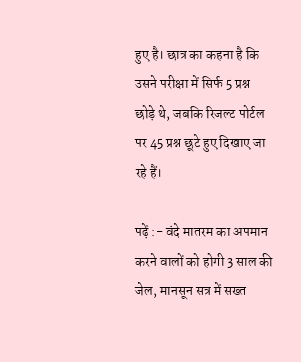हुए है। छात्र का कहना है कि उसने परीक्षा में सिर्फ 5 प्रश्न छोड़े थे, जबकि रिजल्ट पोर्टल पर 45 प्रश्न छूटे हुए दिखाए जा रहे हैं।

पढ़ें :- वंदे मातरम का अपमान करने वालों को होगी 3 साल की जेल, मानसून सत्र में सख्त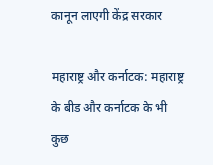कानून लाएगी केंद्र सरकार

महाराष्ट्र और कर्नाटक: महाराष्ट्र के बीड और कर्नाटक के भी कुछ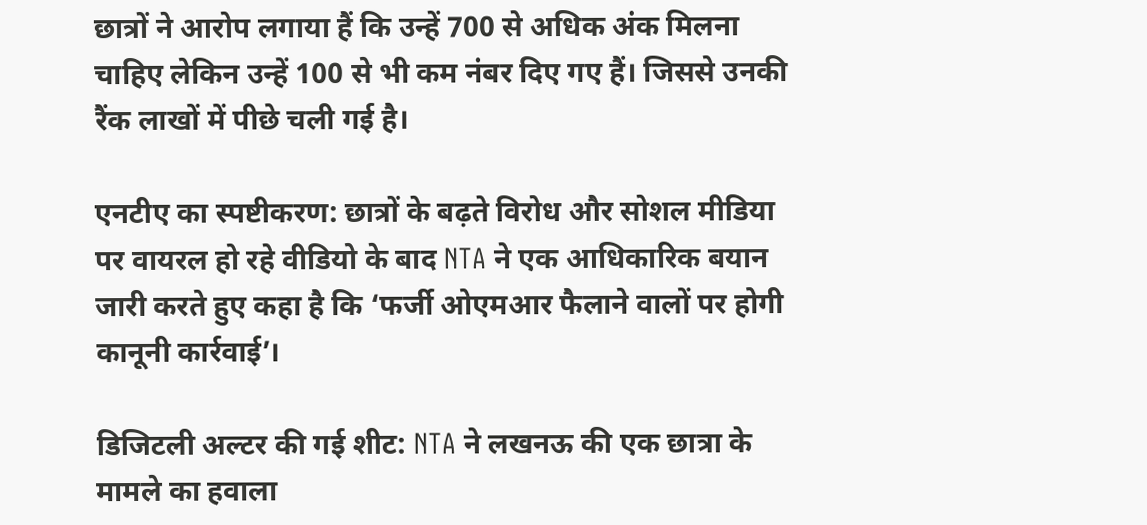छात्रों ने आरोप लगाया हैं कि उन्हें 700 से अधिक अंक मिलना चाहिए लेकिन उन्हें 100 से भी कम नंबर दिए गए हैं। जिससे उनकी रैंक लाखों में पीछे चली गई है।

एनटीए का स्पष्टीकरण: छात्रों के बढ़ते विरोध और सोशल मीडिया पर वायरल हो रहे वीडियो के बाद NTA ने एक आधिकारिक बयान जारी करते हुए कहा है कि ‘फर्जी ओएमआर फैलाने वालों पर होगी कानूनी कार्रवाई’।

डिजिटली अल्टर की गई शीट: NTA ने लखनऊ की एक छात्रा के मामले का हवाला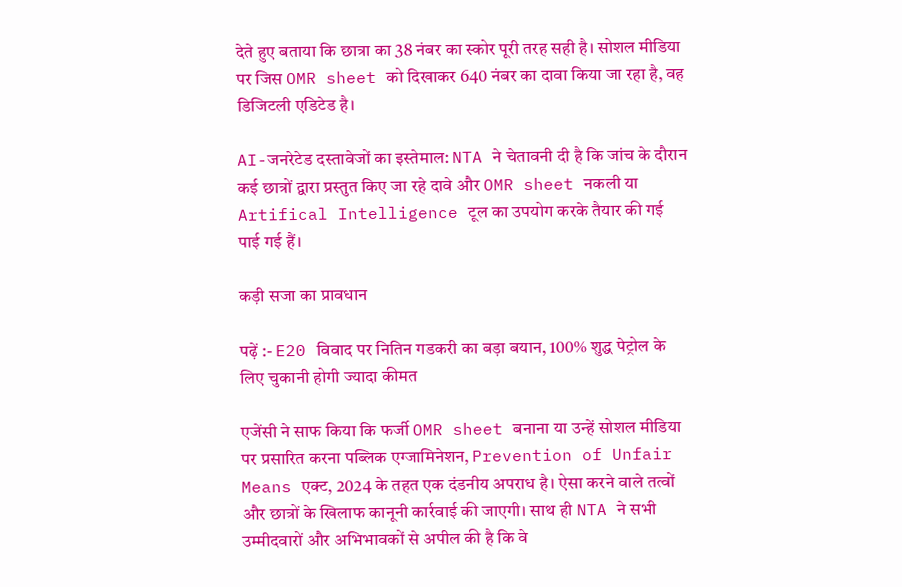देते हुए बताया कि छात्रा का 38 नंबर का स्कोर पूरी तरह सही है। सोशल मीडिया पर जिस OMR sheet को दिखाकर 640 नंबर का दावा किया जा रहा है, वह डिजिटली एडिटेड है।

AI-जनरेटेड दस्तावेजों का इस्तेमाल: NTA ने चेतावनी दी है कि जांच के दौरान कई छात्रों द्वारा प्रस्तुत किए जा रहे दावे और OMR sheet नकली या Artifical Intelligence टूल का उपयोग करके तैयार की गई पाई गई हैं।

कड़ी सजा का प्रावधान

पढ़ें :- E20 विवाद पर नितिन गडकरी का बड़ा बयान, 100% शुद्ध पेट्रोल के लिए चुकानी होगी ज्यादा कीमत

एजेंसी ने साफ किया कि फर्जी OMR sheet बनाना या उन्हें सोशल मीडिया पर प्रसारित करना पब्लिक एग्जामिनेशन, Prevention of Unfair Means एक्ट, 2024 के तहत एक दंडनीय अपराध है। ऐसा करने वाले तत्वों और छात्रों के खिलाफ कानूनी कार्रवाई की जाएगी। साथ ही NTA ने सभी उम्मीदवारों और अभिभावकों से अपील की है कि वे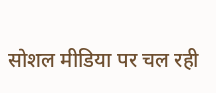सोशल मीडिया पर चल रही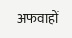अफवाहों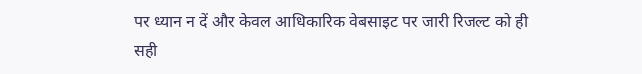पर ध्यान न दें और केवल आधिकारिक वेबसाइट पर जारी रिजल्ट को ही सही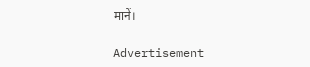मानें।

Advertisement